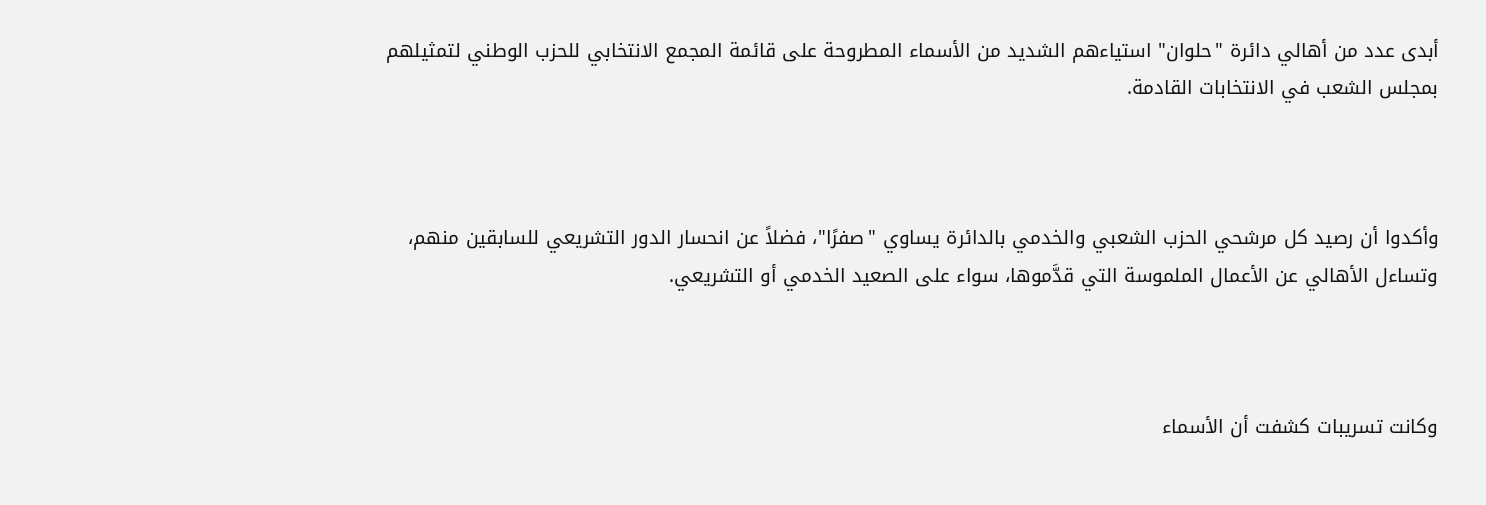أبدى عدد من أهالي دائرة "حلوان" استياءهم الشديد من الأسماء المطروحة على قائمة المجمع الانتخابي للحزب الوطني لتمثيلهم بمجلس الشعب في الانتخابات القادمة.



وأكدوا أن رصيد كل مرشحي الحزب الشعبي والخدمي بالدائرة يساوي "صفرًا"، فضلاً عن انحسار الدور التشريعي للسابقين منهم، وتساءل الأهالي عن الأعمال الملموسة التي قدَّموها، سواء على الصعيد الخدمي أو التشريعي.



وكانت تسريبات كشفت أن الأسماء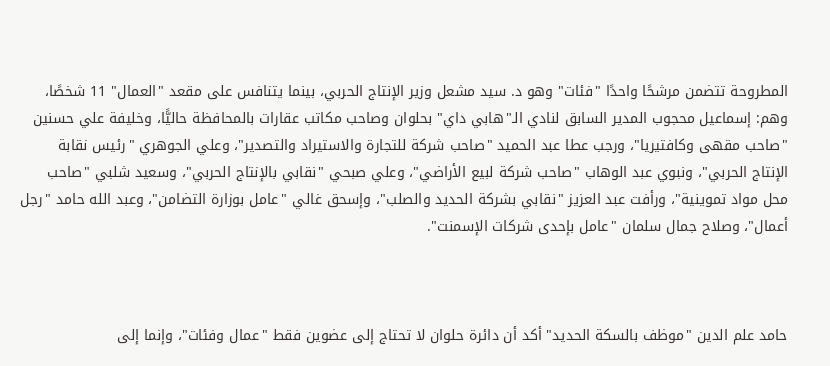المطروحة تتضمن مرشحًا واحدًا "فئات" وهو د. سيد مشعل وزير الإنتاج الحربي، بينما يتنافس على مقعد "العمال" 11 شخصًا، وهم: إسماعيل محجوب المدير السابق لنادي الـ"هابي داي" بحلوان وصاحب مكاتب عقارات بالمحافظة حاليًّا، وخليفة علي حسنين "صاحب مقهى وكافتيريا"، ورجب عطا عبد الحميد "صاحب شركة للتجارة والاستيراد والتصدير"، وعلي الجوهري "رئيس نقابة الإنتاج الحربي"، ونبوي عبد الوهاب "صاحب شركة لبيع الأراضي"، وعلي صبحي "نقابي بالإنتاج الحربي"، وسعيد شلبي "صاحب محل مواد تموينية"، ورأفت عبد العزيز "نقابي بشركة الحديد والصلب"، وإسحق غالي "عامل بوزارة التضامن"، وعبد الله حامد "رجل أعمال"، وصلاح جمال سلمان "عامل بإحدى شركات الإسمنت".



حامد علم الدين "موظف بالسكة الحديد" أكد أن دائرة حلوان لا تحتاج إلى عضوين فقط "عمال وفئات"، وإنما إلى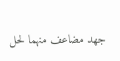جهد مضاعف منهما لحل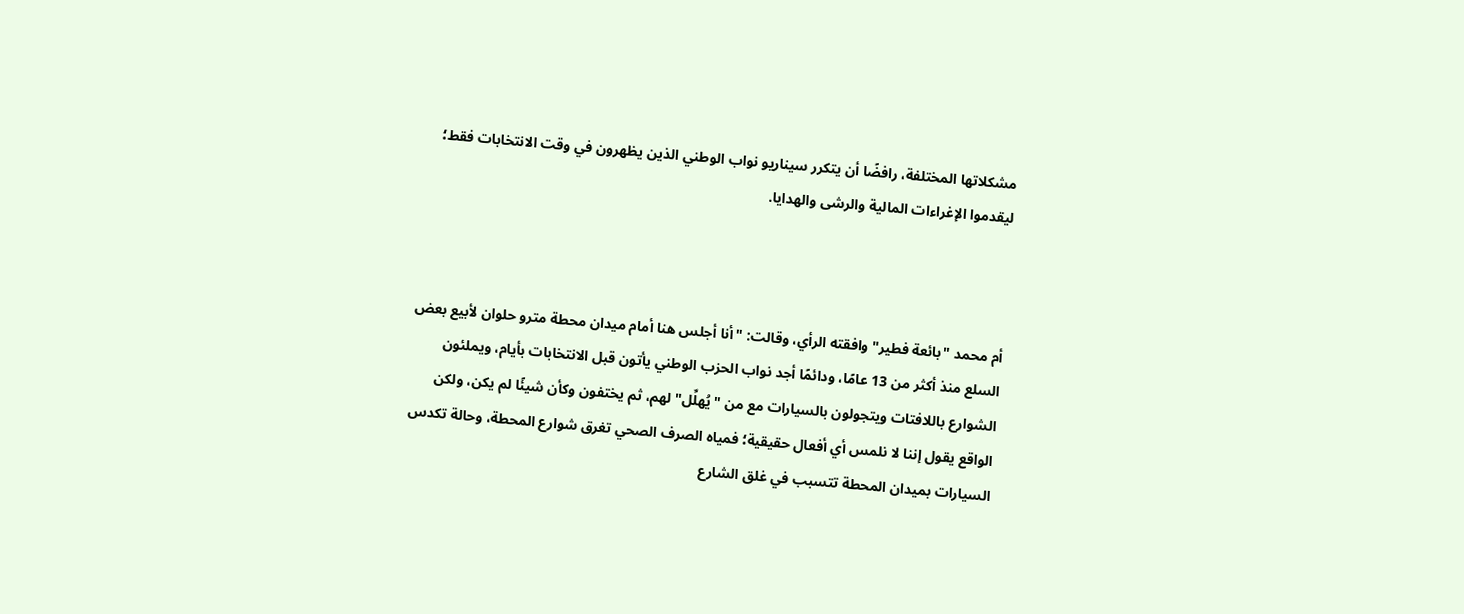مشكلاتها المختلفة، رافضًا أن يتكرر سيناريو نواب الوطني الذين يظهرون في وقت الانتخابات فقط؛ ليقدموا الإغراءات المالية والرشى والهدايا.



أم محمد "بائعة فطير" وافقته الرأي، وقالت: "أنا أجلس هنا أمام ميدان محطة مترو حلوان لأبيع بعض السلع منذ أكثر من 13 عامًا، ودائمًا أجد نواب الحزب الوطني يأتون قبل الانتخابات بأيام، ويملئون الشوارع باللافتات ويتجولون بالسيارات مع من "يُهلِّل" لهم، ثم يختفون وكأن شيئًا لم يكن، ولكن الواقع يقول إننا لا نلمس أي أفعال حقيقية؛ فمياه الصرف الصحي تغرق شوارع المحطة، وحالة تكدس السيارات بميدان المحطة تتسبب في غلق الشارع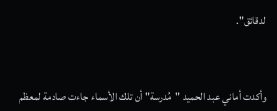لدقائق".



وأكدت أماني عبد الحميد "مُدرسة" أن تلك الأسماء جاءت صادمة لمعظم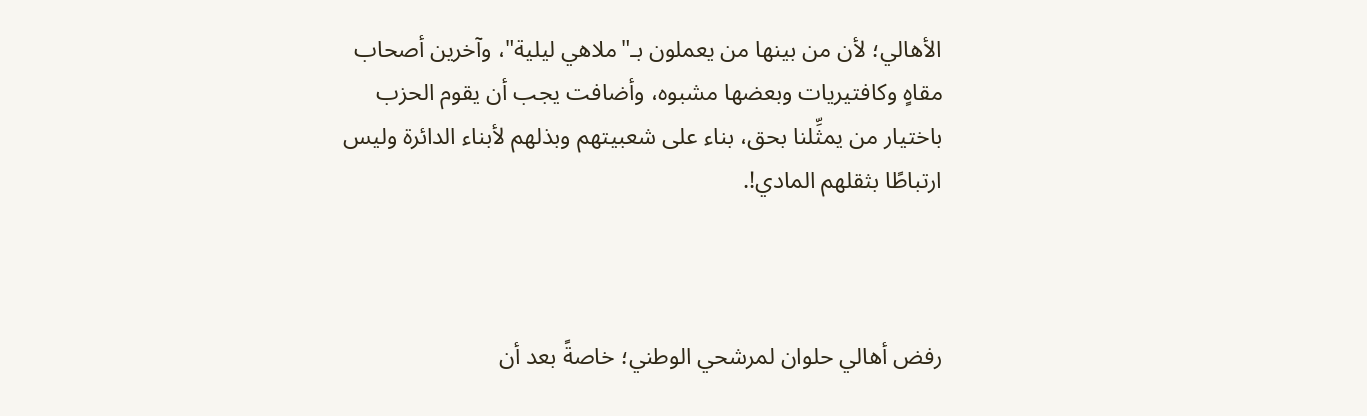الأهالي؛ لأن من بينها من يعملون بـ"ملاهي ليلية"، وآخرين أصحاب مقاهٍ وكافتيريات وبعضها مشبوه، وأضافت يجب أن يقوم الحزب باختيار من يمثِّلنا بحق، بناء على شعبيتهم وبذلهم لأبناء الدائرة وليس ارتباطًا بثقلهم المادي!.



رفض أهالي حلوان لمرشحي الوطني؛ خاصةً بعد أن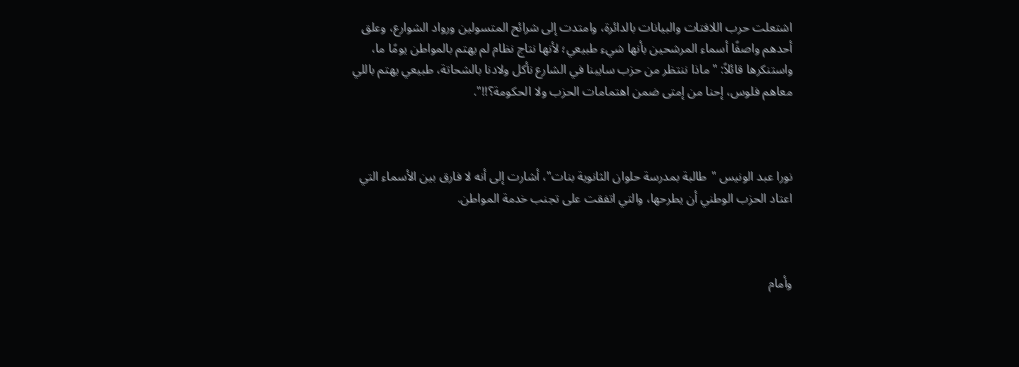اشتعلت حرب اللافتات والبيانات بالدائرة، وامتدت إلى شرائح المتسولين ورواد الشوارع، وعلق أحدهم واصفًا أسماء المرشحين بأنها شيء طبيعي؛ لأنها نتاج نظام لم يهتم بالمواطن يومًا ما، واستنكرها قائلاً: "ماذا ننتظر من حزب سايبنا في الشارع نأكل ولادنا بالشحاتة، طبيعي يهتم باللي معاهم فلوس، إحنا من إمتى ضمن اهتمامات الحزب ولا الحكومة؟!!".



نورا عبد الونيس "طالبة بمدرسة حلوان الثانوية بنات"، أشارت إلى أنه لا فارق بين الأسماء التي اعتاد الحزب الوطني أن يطرحها، والتي اتفقت على تجنب خدمة المواطن.



وأمام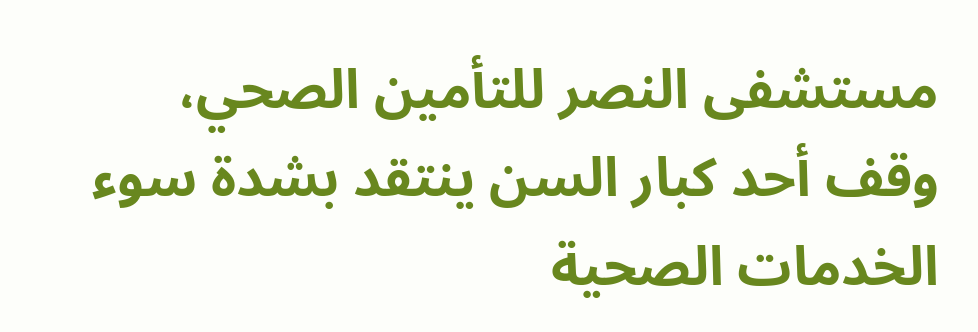مستشفى النصر للتأمين الصحي، وقف أحد كبار السن ينتقد بشدة سوء الخدمات الصحية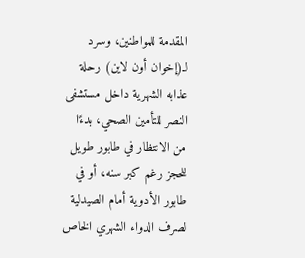المقدمة للمواطنين، وسرد لـ(إخوان أون لاين) رحلة عذابه الشهرية داخل مستشفى النصر للتأمين الصحي، بدءًا من الانتظار في طابور طويل للحجز رغم كبر سنه، أو في طابور الأدوية أمام الصيدلية لصرف الدواء الشهري الخاص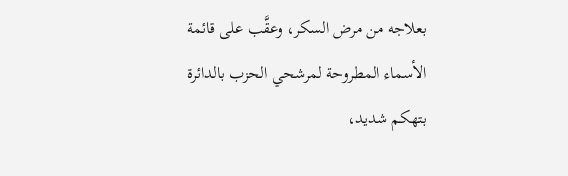بعلاجه من مرض السكر، وعقَّب على قائمة الأسماء المطروحة لمرشحي الحزب بالدائرة بتهكم شديد،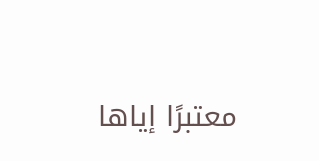معتبرًا إياها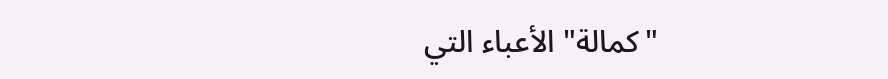"كمالة" الأعباء التي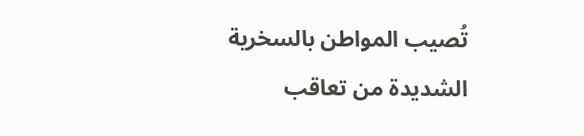تُصيب المواطن بالسخرية الشديدة من تعاقب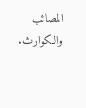المصائب والكوارث.